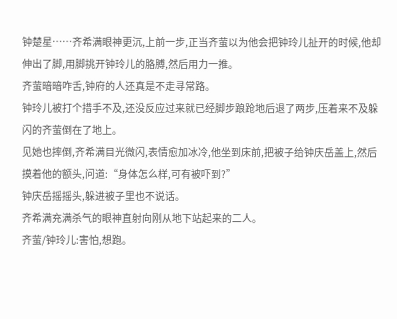钟楚星……齐希满眼神更沉,上前一步,正当齐萤以为他会把钟玲儿扯开的时候,他却伸出了脚,用脚挑开钟玲儿的胳膊,然后用力一推。
齐萤暗暗咋舌,钟府的人还真是不走寻常路。
钟玲儿被打个措手不及,还没反应过来就已经脚步踉跄地后退了两步,压着来不及躲闪的齐萤倒在了地上。
见她也摔倒,齐希满目光微闪,表情愈加冰冷,他坐到床前,把被子给钟庆岳盖上,然后摸着他的额头,问道:“身体怎么样,可有被吓到?”
钟庆岳摇摇头,躲进被子里也不说话。
齐希满充满杀气的眼神直射向刚从地下站起来的二人。
齐萤/钟玲儿:害怕,想跑。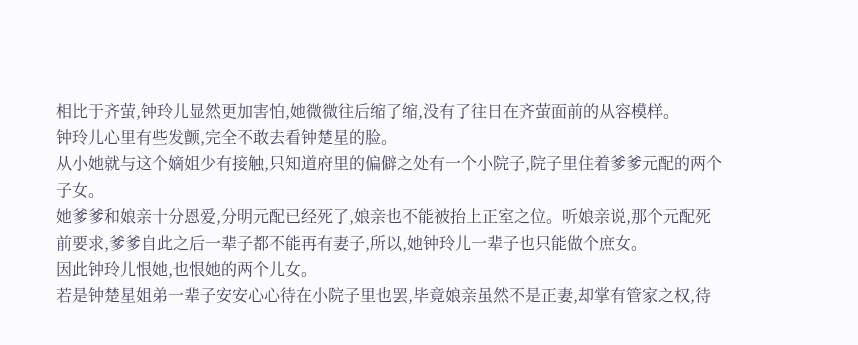相比于齐萤,钟玲儿显然更加害怕,她微微往后缩了缩,没有了往日在齐萤面前的从容模样。
钟玲儿心里有些发颤,完全不敢去看钟楚星的脸。
从小她就与这个嫡姐少有接触,只知道府里的偏僻之处有一个小院子,院子里住着爹爹元配的两个子女。
她爹爹和娘亲十分恩爱,分明元配已经死了,娘亲也不能被抬上正室之位。听娘亲说,那个元配死前要求,爹爹自此之后一辈子都不能再有妻子,所以,她钟玲儿一辈子也只能做个庶女。
因此钟玲儿恨她,也恨她的两个儿女。
若是钟楚星姐弟一辈子安安心心待在小院子里也罢,毕竟娘亲虽然不是正妻,却掌有管家之权,待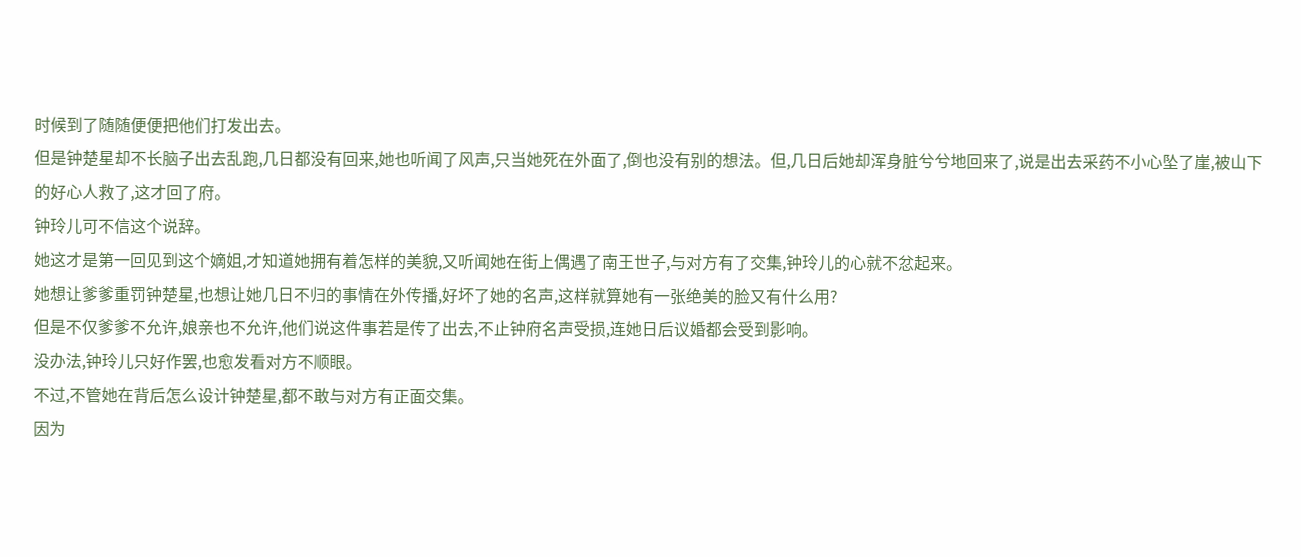时候到了随随便便把他们打发出去。
但是钟楚星却不长脑子出去乱跑,几日都没有回来,她也听闻了风声,只当她死在外面了,倒也没有别的想法。但,几日后她却浑身脏兮兮地回来了,说是出去采药不小心坠了崖,被山下的好心人救了,这才回了府。
钟玲儿可不信这个说辞。
她这才是第一回见到这个嫡姐,才知道她拥有着怎样的美貌,又听闻她在街上偶遇了南王世子,与对方有了交集,钟玲儿的心就不忿起来。
她想让爹爹重罚钟楚星,也想让她几日不归的事情在外传播,好坏了她的名声,这样就算她有一张绝美的脸又有什么用?
但是不仅爹爹不允许,娘亲也不允许,他们说这件事若是传了出去,不止钟府名声受损,连她日后议婚都会受到影响。
没办法,钟玲儿只好作罢,也愈发看对方不顺眼。
不过,不管她在背后怎么设计钟楚星,都不敢与对方有正面交集。
因为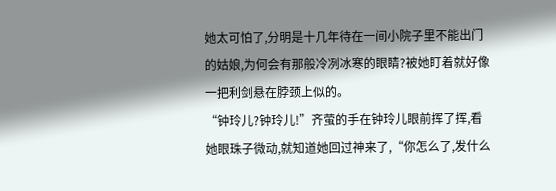她太可怕了,分明是十几年待在一间小院子里不能出门的姑娘,为何会有那般冷冽冰寒的眼睛?被她盯着就好像一把利剑悬在脖颈上似的。
“钟玲儿?钟玲儿!”齐萤的手在钟玲儿眼前挥了挥,看她眼珠子微动,就知道她回过神来了,“你怎么了,发什么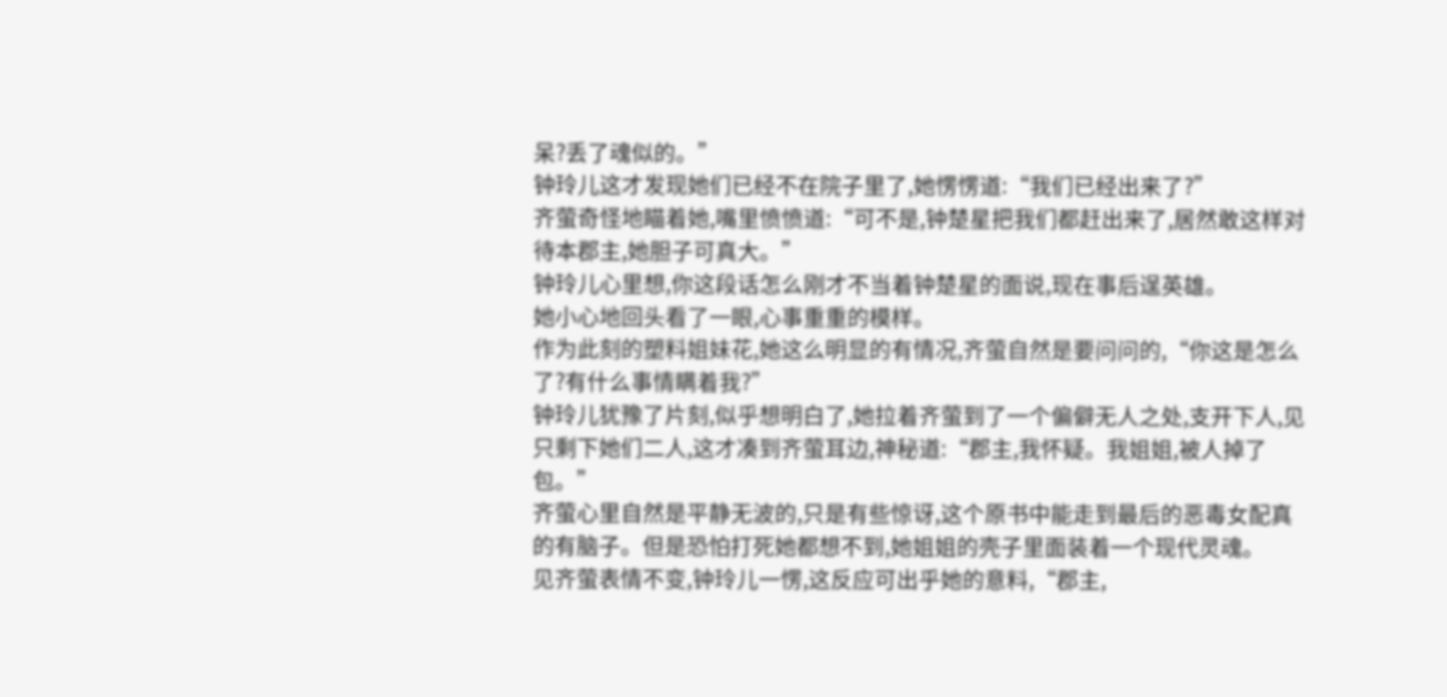呆?丢了魂似的。”
钟玲儿这才发现她们已经不在院子里了,她愣愣道:“我们已经出来了?”
齐萤奇怪地瞄着她,嘴里愤愤道:“可不是,钟楚星把我们都赶出来了,居然敢这样对待本郡主,她胆子可真大。”
钟玲儿心里想,你这段话怎么刚才不当着钟楚星的面说,现在事后逞英雄。
她小心地回头看了一眼,心事重重的模样。
作为此刻的塑料姐妹花,她这么明显的有情况,齐萤自然是要问问的,“你这是怎么了?有什么事情瞒着我?”
钟玲儿犹豫了片刻,似乎想明白了,她拉着齐萤到了一个偏僻无人之处,支开下人,见只剩下她们二人,这才凑到齐萤耳边,神秘道:“郡主,我怀疑。我姐姐,被人掉了包。”
齐萤心里自然是平静无波的,只是有些惊讶,这个原书中能走到最后的恶毒女配真的有脑子。但是恐怕打死她都想不到,她姐姐的壳子里面装着一个现代灵魂。
见齐萤表情不变,钟玲儿一愣,这反应可出乎她的意料,“郡主,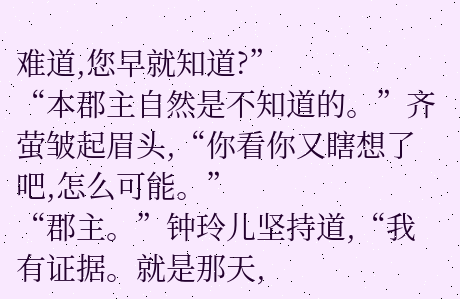难道,您早就知道?”
“本郡主自然是不知道的。”齐萤皱起眉头,“你看你又瞎想了吧,怎么可能。”
“郡主。”钟玲儿坚持道,“我有证据。就是那天,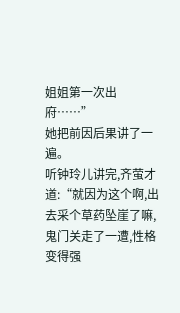姐姐第一次出府……”
她把前因后果讲了一遍。
听钟玲儿讲完,齐萤才道:“就因为这个啊,出去采个草药坠崖了嘛,鬼门关走了一遭,性格变得强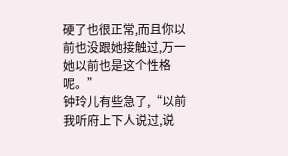硬了也很正常,而且你以前也没跟她接触过,万一她以前也是这个性格呢。”
钟玲儿有些急了,“以前我听府上下人说过,说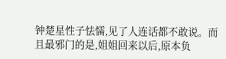钟楚星性子怯懦,见了人连话都不敢说。而且最邪门的是,姐姐回来以后,原本负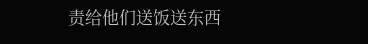责给他们送饭送东西